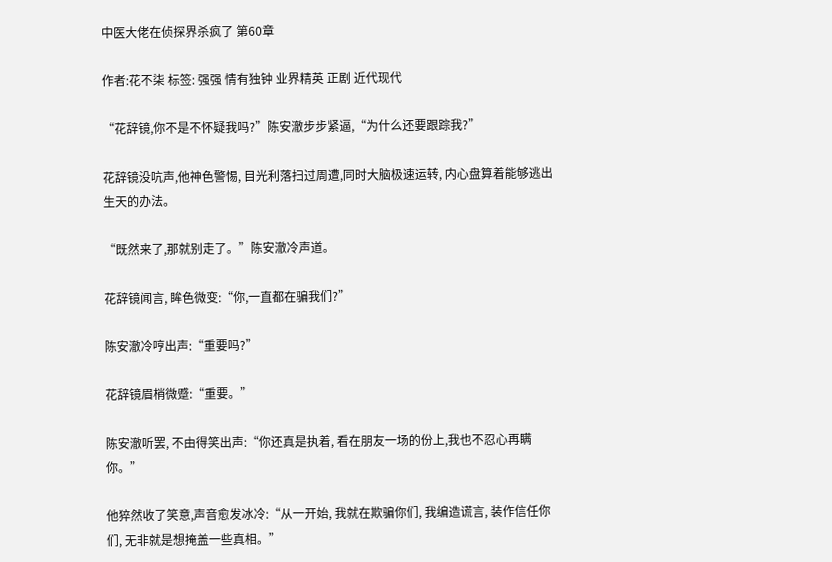中医大佬在侦探界杀疯了 第60章

作者:花不柒 标签: 强强 情有独钟 业界精英 正剧 近代现代

“花辞镜,你不是不怀疑我吗?”陈安澈步步紧逼,“为什么还要跟踪我?”

花辞镜没吭声,他神色警惕, 目光利落扫过周遭,同时大脑极速运转, 内心盘算着能够逃出生天的办法。

“既然来了,那就别走了。”陈安澈冷声道。

花辞镜闻言, 眸色微变:“你,一直都在骗我们?”

陈安澈冷哼出声:“重要吗?”

花辞镜眉梢微蹙:“重要。”

陈安澈听罢, 不由得笑出声:“你还真是执着, 看在朋友一场的份上,我也不忍心再瞒你。”

他猝然收了笑意,声音愈发冰冷:“从一开始, 我就在欺骗你们, 我编造谎言, 装作信任你们, 无非就是想掩盖一些真相。”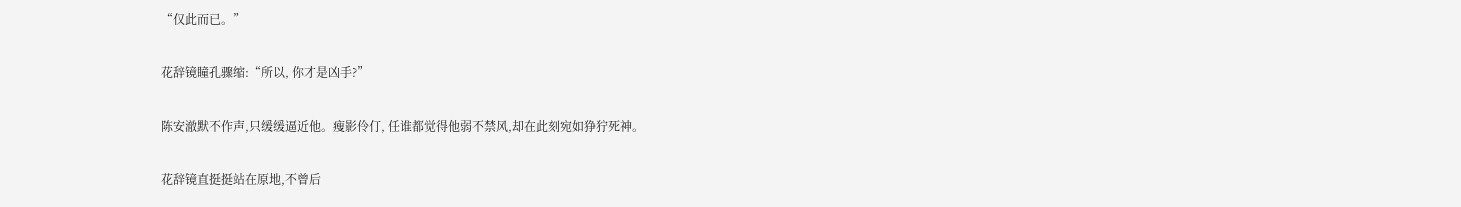“仅此而已。”

花辞镜瞳孔骤缩:“所以, 你才是凶手?”

陈安澈默不作声,只缓缓逼近他。瘦影伶仃, 任谁都觉得他弱不禁风,却在此刻宛如狰狞死神。

花辞镜直挺挺站在原地,不曾后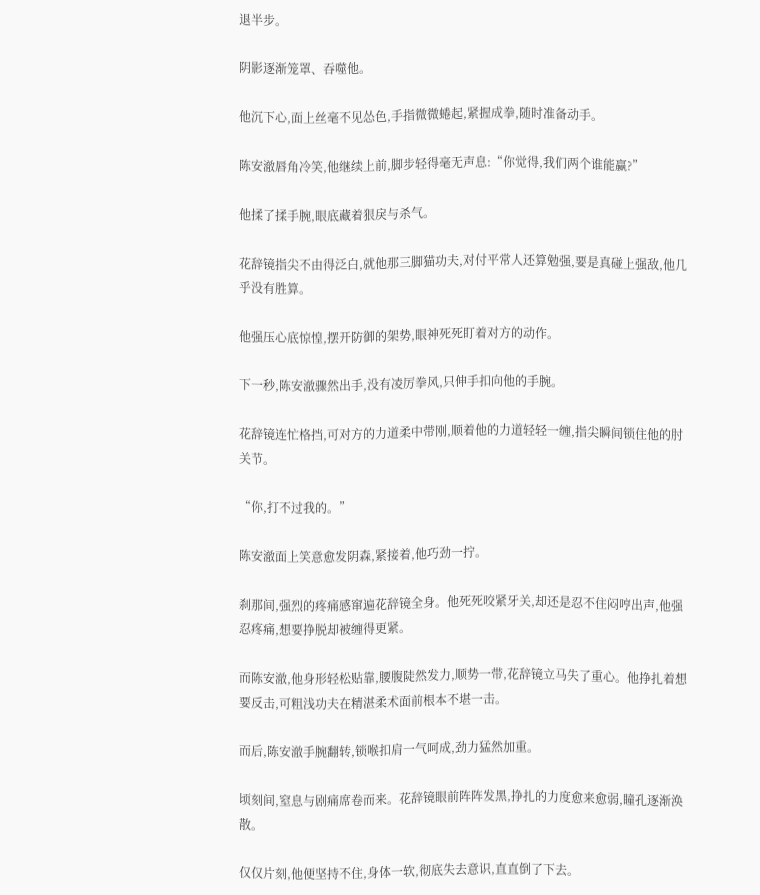退半步。

阴影逐渐笼罩、吞噬他。

他沉下心,面上丝毫不见怂色,手指微微蜷起,紧握成拳,随时准备动手。

陈安澈唇角冷笑,他继续上前,脚步轻得毫无声息:“你觉得,我们两个谁能赢?”

他揉了揉手腕,眼底藏着狠戾与杀气。

花辞镜指尖不由得泛白,就他那三脚猫功夫,对付平常人还算勉强,要是真碰上强敌,他几乎没有胜算。

他强压心底惊惶,摆开防御的架势,眼神死死盯着对方的动作。

下一秒,陈安澈骤然出手,没有凌厉拳风,只伸手扣向他的手腕。

花辞镜连忙格挡,可对方的力道柔中带刚,顺着他的力道轻轻一缠,指尖瞬间锁住他的肘关节。

“你,打不过我的。”

陈安澈面上笑意愈发阴森,紧接着,他巧劲一拧。

刹那间,强烈的疼痛感窜遍花辞镜全身。他死死咬紧牙关,却还是忍不住闷哼出声,他强忍疼痛,想要挣脱却被缠得更紧。

而陈安澈,他身形轻松贴靠,腰腹陡然发力,顺势一带,花辞镜立马失了重心。他挣扎着想要反击,可粗浅功夫在精湛柔术面前根本不堪一击。

而后,陈安澈手腕翻转,锁喉扣肩一气呵成,劲力猛然加重。

顷刻间,窒息与剧痛席卷而来。花辞镜眼前阵阵发黑,挣扎的力度愈来愈弱,瞳孔逐渐涣散。

仅仅片刻,他便坚持不住,身体一软,彻底失去意识,直直倒了下去。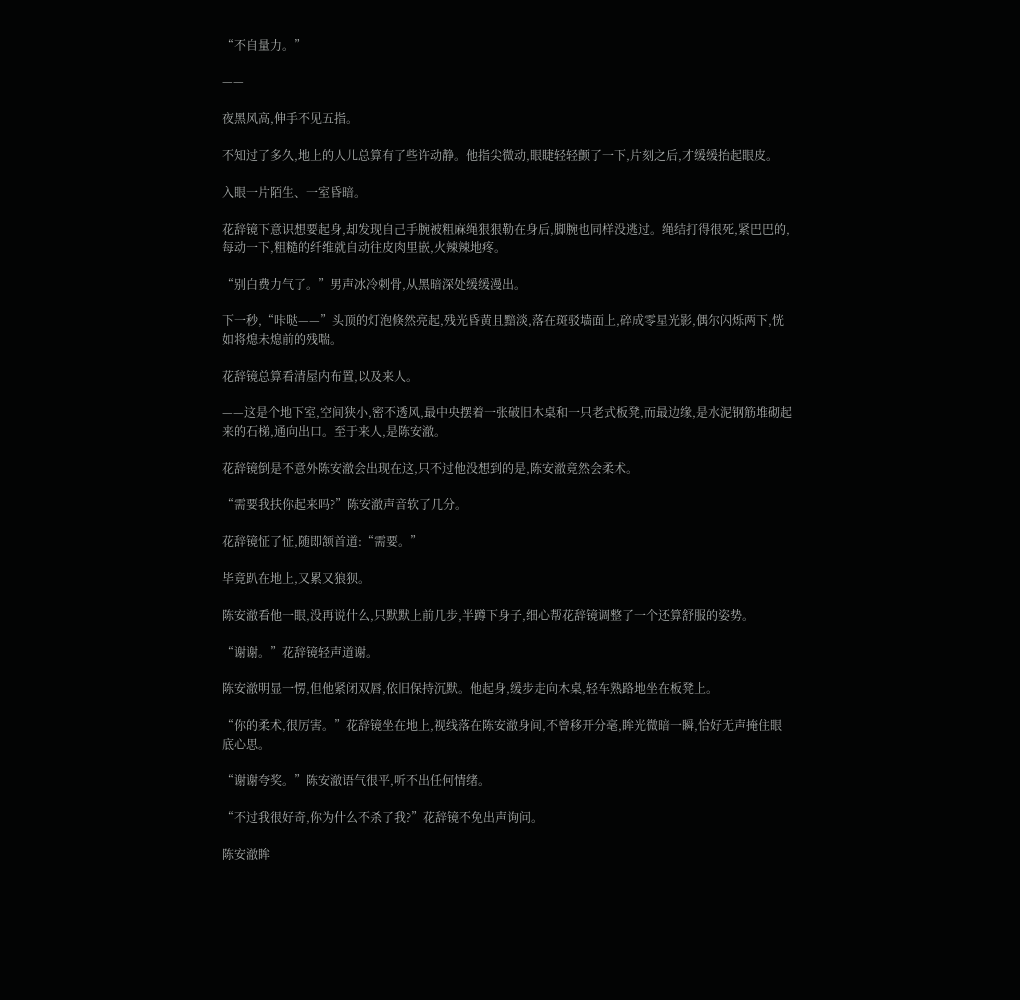“不自量力。”

——

夜黑风高,伸手不见五指。

不知过了多久,地上的人儿总算有了些许动静。他指尖微动,眼睫轻轻颤了一下,片刻之后,才缓缓抬起眼皮。

入眼一片陌生、一室昏暗。

花辞镜下意识想要起身,却发现自己手腕被粗麻绳狠狠勒在身后,脚腕也同样没逃过。绳结打得很死,紧巴巴的,每动一下,粗糙的纤维就自动往皮肉里嵌,火辣辣地疼。

“别白费力气了。”男声冰冷刺骨,从黑暗深处缓缓漫出。

下一秒,“咔哒——”头顶的灯泡倏然亮起,残光昏黄且黯淡,落在斑驳墙面上,碎成零星光影,偶尔闪烁两下,恍如将熄未熄前的残喘。

花辞镜总算看清屋内布置,以及来人。

——这是个地下室,空间狭小,密不透风,最中央摆着一张破旧木桌和一只老式板凳,而最边缘,是水泥钢筋堆砌起来的石梯,通向出口。至于来人,是陈安澈。

花辞镜倒是不意外陈安澈会出现在这,只不过他没想到的是,陈安澈竟然会柔术。

“需要我扶你起来吗?”陈安澈声音软了几分。

花辞镜怔了怔,随即颔首道:“需要。”

毕竟趴在地上,又累又狼狈。

陈安澈看他一眼,没再说什么,只默默上前几步,半蹲下身子,细心帮花辞镜调整了一个还算舒服的姿势。

“谢谢。”花辞镜轻声道谢。

陈安澈明显一愣,但他紧闭双唇,依旧保持沉默。他起身,缓步走向木桌,轻车熟路地坐在板凳上。

“你的柔术,很厉害。”花辞镜坐在地上,视线落在陈安澈身间,不曾移开分毫,眸光微暗一瞬,恰好无声掩住眼底心思。

“谢谢夸奖。”陈安澈语气很平,听不出任何情绪。

“不过我很好奇,你为什么不杀了我?”花辞镜不免出声询问。

陈安澈眸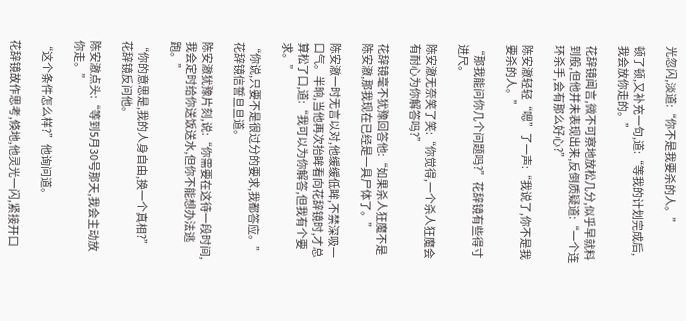光忽闪,淡道:“你不是我要杀的人。”

顿了顿,又补充一句,道:“等我的计划完成后,我会放你走的。”

花辞镜闻言,微不可察地放松几分,似乎早就料到般,但他并未表现出来,反倒质疑道:“一个连环杀手,会有那么好心?”

陈安澈轻轻“嗯”了一声:“我说了,你不是我要杀的人。”

“那我能问你几个问题吗?”花辞镜有些得寸进尺。

陈安澈无奈笑了笑:“你觉得,一个杀人狂魔会有耐心为你解答吗?”

花辞镜毫不犹豫回答他:“如果杀人狂魔不是陈安澈,那我现在已经是一具尸体了。”

陈安澈一时无言以对,他缓缓低眸,不禁深吸一口气。半晌,当他再次抬眸看向花辞镜时,才总算松了口,道:“我可以为你解答,但我有个要求。”

“你说,只要不是很过分的要求,我都答应。”花辞镜信誓旦旦道。

陈安澈犹豫片刻,说:“你需要在这待一段时间,我会定时给你送饭送水,但你不能想办法逃跑。”

“你的意思是,我的人身自由,换一个真相?”花辞镜反问他。

陈安澈点头:“等到5月30号那天,我会主动放你走。”

“这个条件怎么样?”他询问道。

花辞镜故作思考,倏地,他灵光一闪,紧接开口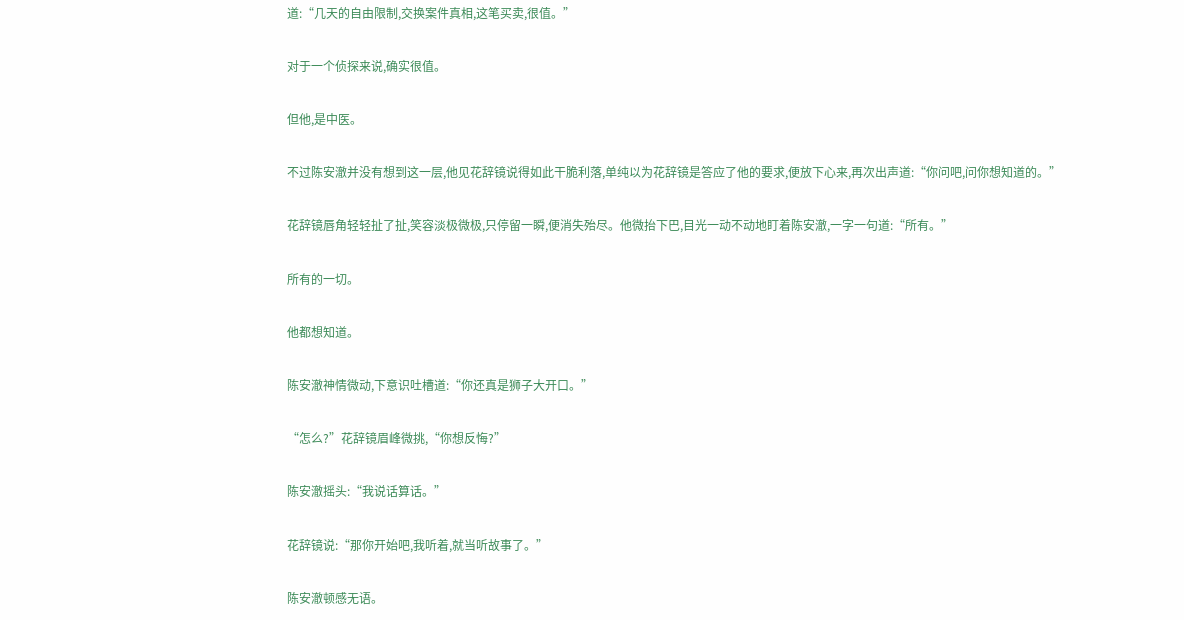道:“几天的自由限制,交换案件真相,这笔买卖,很值。”

对于一个侦探来说,确实很值。

但他,是中医。

不过陈安澈并没有想到这一层,他见花辞镜说得如此干脆利落,单纯以为花辞镜是答应了他的要求,便放下心来,再次出声道:“你问吧,问你想知道的。”

花辞镜唇角轻轻扯了扯,笑容淡极微极,只停留一瞬,便消失殆尽。他微抬下巴,目光一动不动地盯着陈安澈,一字一句道:“所有。”

所有的一切。

他都想知道。

陈安澈神情微动,下意识吐槽道:“你还真是狮子大开口。”

“怎么?”花辞镜眉峰微挑,“你想反悔?”

陈安澈摇头:“我说话算话。”

花辞镜说:“那你开始吧,我听着,就当听故事了。”

陈安澈顿感无语。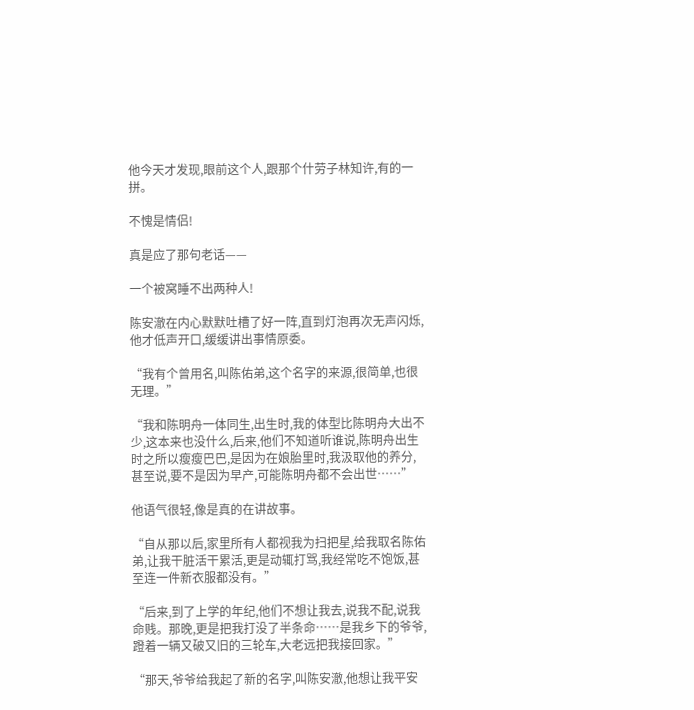他今天才发现,眼前这个人,跟那个什劳子林知许,有的一拼。

不愧是情侣!

真是应了那句老话——

一个被窝睡不出两种人!

陈安澈在内心默默吐槽了好一阵,直到灯泡再次无声闪烁,他才低声开口,缓缓讲出事情原委。

“我有个曾用名,叫陈佑弟,这个名字的来源,很简单,也很无理。”

“我和陈明舟一体同生,出生时,我的体型比陈明舟大出不少,这本来也没什么,后来,他们不知道听谁说,陈明舟出生时之所以瘦瘦巴巴,是因为在娘胎里时,我汲取他的养分,甚至说,要不是因为早产,可能陈明舟都不会出世……”

他语气很轻,像是真的在讲故事。

“自从那以后,家里所有人都视我为扫把星,给我取名陈佑弟,让我干脏活干累活,更是动辄打骂,我经常吃不饱饭,甚至连一件新衣服都没有。”

“后来,到了上学的年纪,他们不想让我去,说我不配,说我命贱。那晚,更是把我打没了半条命……是我乡下的爷爷,蹬着一辆又破又旧的三轮车,大老远把我接回家。”

“那天,爷爷给我起了新的名字,叫陈安澈,他想让我平安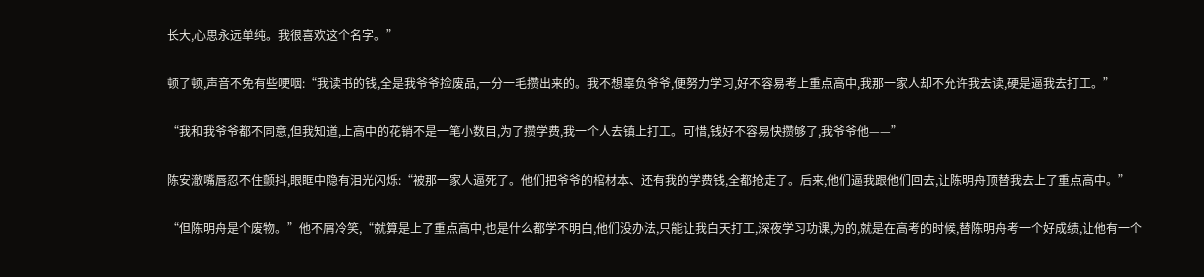长大,心思永远单纯。我很喜欢这个名字。”

顿了顿,声音不免有些哽咽:“我读书的钱,全是我爷爷捡废品,一分一毛攒出来的。我不想辜负爷爷,便努力学习,好不容易考上重点高中,我那一家人却不允许我去读,硬是逼我去打工。”

“我和我爷爷都不同意,但我知道,上高中的花销不是一笔小数目,为了攒学费,我一个人去镇上打工。可惜,钱好不容易快攒够了,我爷爷他——”

陈安澈嘴唇忍不住颤抖,眼眶中隐有泪光闪烁:“被那一家人逼死了。他们把爷爷的棺材本、还有我的学费钱,全都抢走了。后来,他们逼我跟他们回去,让陈明舟顶替我去上了重点高中。”

“但陈明舟是个废物。”他不屑冷笑,“就算是上了重点高中,也是什么都学不明白,他们没办法,只能让我白天打工,深夜学习功课,为的,就是在高考的时候,替陈明舟考一个好成绩,让他有一个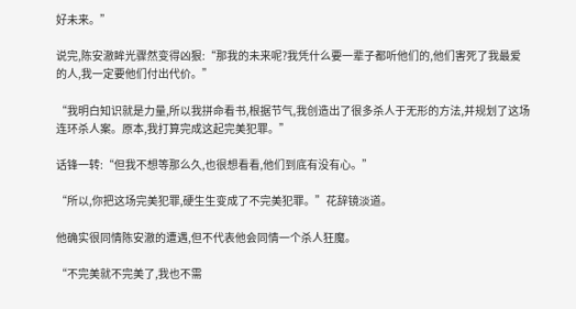好未来。”

说完,陈安澈眸光骤然变得凶狠:“那我的未来呢?我凭什么要一辈子都听他们的,他们害死了我最爱的人,我一定要他们付出代价。”

“我明白知识就是力量,所以我拼命看书,根据节气,我创造出了很多杀人于无形的方法,并规划了这场连环杀人案。原本,我打算完成这起完美犯罪。”

话锋一转:“但我不想等那么久,也很想看看,他们到底有没有心。”

“所以,你把这场完美犯罪,硬生生变成了不完美犯罪。”花辞镜淡道。

他确实很同情陈安澈的遭遇,但不代表他会同情一个杀人狂魔。

“不完美就不完美了,我也不需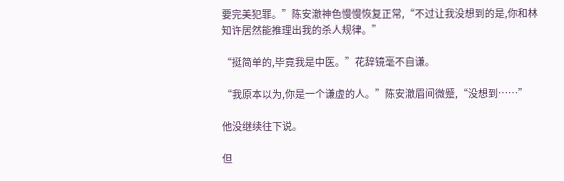要完美犯罪。”陈安澈神色慢慢恢复正常,“不过让我没想到的是,你和林知许居然能推理出我的杀人规律。”

“挺简单的,毕竟我是中医。”花辞镜毫不自谦。

“我原本以为,你是一个谦虚的人。”陈安澈眉间微蹙,“没想到……”

他没继续往下说。

但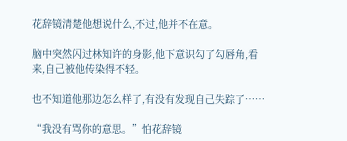花辞镜清楚他想说什么,不过,他并不在意。

脑中突然闪过林知许的身影,他下意识勾了勾唇角,看来,自己被他传染得不轻。

也不知道他那边怎么样了,有没有发现自己失踪了……

“我没有骂你的意思。”怕花辞镜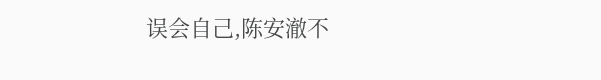误会自己,陈安澈不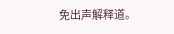免出声解释道。